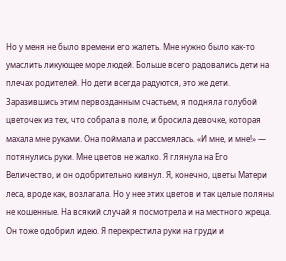Но у меня не было времени его жалеть. Мне нужно было как-то умаслить ликующее море людей. Больше всего радовались дети на плечах родителей. Но дети всегда радуются, это же дети. Заразившись этим первозданным счастьем, я подняла голубой цветочек из тех, что собрала в поле, и бросила девочке, которая махала мне руками. Она поймала и рассмеялась. «И мне, и мне!» — потянулись руки. Мне цветов не жалко. Я глянула на Его Величество, и он одобрительно кивнул. Я, конечно, цветы Матери леса, вроде как, возлагала. Но у нее этих цветов и так целые поляны не кошенные. На всякий случай я посмотрела и на местного жреца. Он тоже одобрил идею. Я перекрестила руки на груди и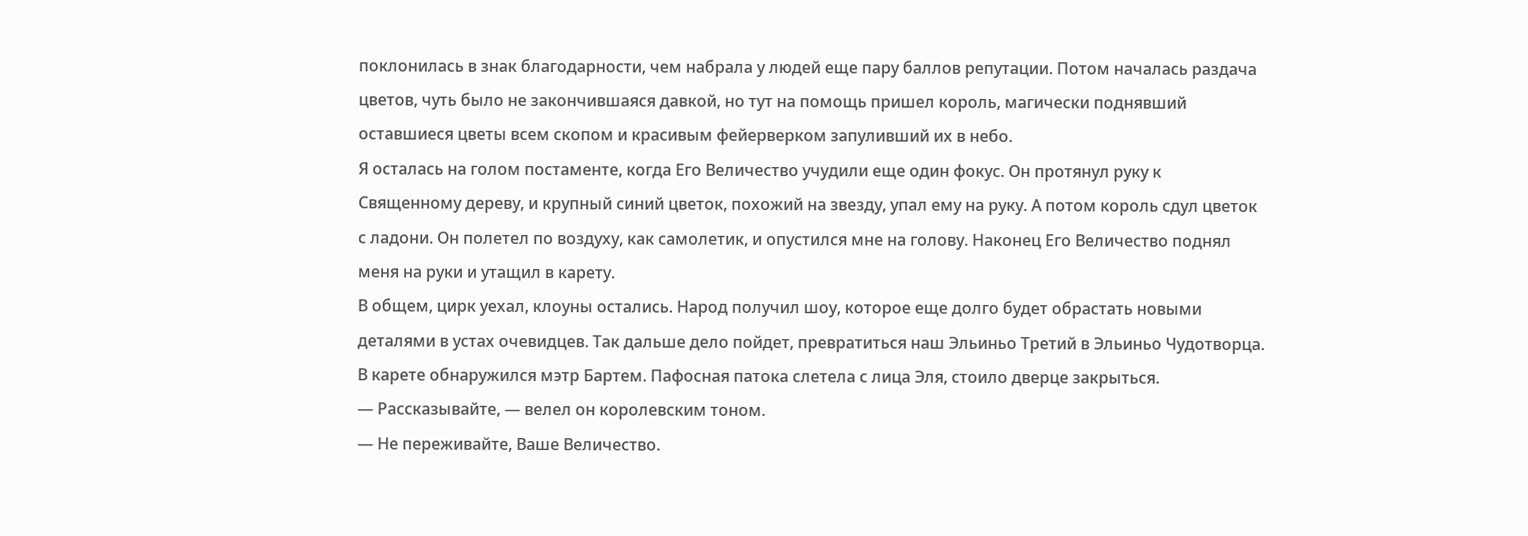поклонилась в знак благодарности, чем набрала у людей еще пару баллов репутации. Потом началась раздача цветов, чуть было не закончившаяся давкой, но тут на помощь пришел король, магически поднявший оставшиеся цветы всем скопом и красивым фейерверком запуливший их в небо.
Я осталась на голом постаменте, когда Его Величество учудили еще один фокус. Он протянул руку к Священному дереву, и крупный синий цветок, похожий на звезду, упал ему на руку. А потом король сдул цветок с ладони. Он полетел по воздуху, как самолетик, и опустился мне на голову. Наконец Его Величество поднял меня на руки и утащил в карету.
В общем, цирк уехал, клоуны остались. Народ получил шоу, которое еще долго будет обрастать новыми деталями в устах очевидцев. Так дальше дело пойдет, превратиться наш Эльиньо Третий в Эльиньо Чудотворца.
В карете обнаружился мэтр Бартем. Пафосная патока слетела с лица Эля, стоило дверце закрыться.
— Рассказывайте, — велел он королевским тоном.
— Не переживайте, Ваше Величество.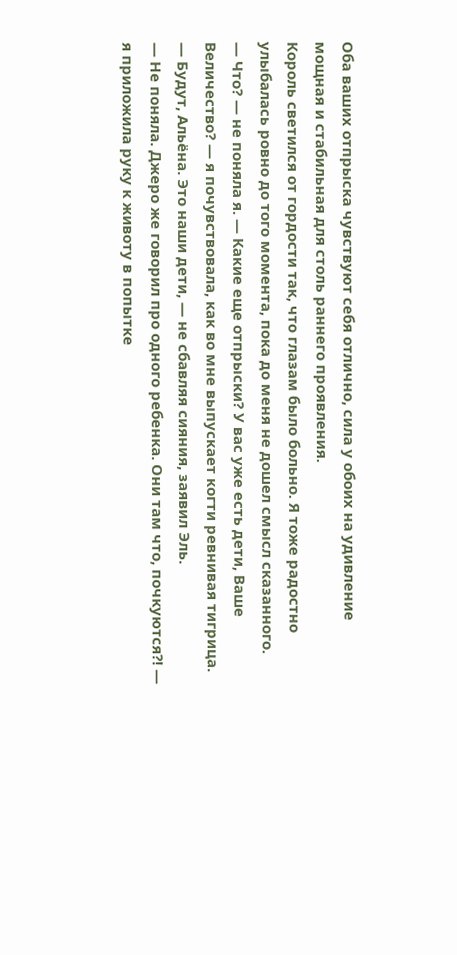Оба ваших отпрыска чувствуют себя отлично, сила у обоих на удивление мощная и стабильная для столь раннего проявления.
Король светился от гордости так, что глазам было больно. Я тоже радостно улыбалась ровно до того момента, пока до меня не дошел смысл сказанного.
— Что? — не поняла я. — Какие еще отпрыски? У вас уже есть дети, Ваше Величество? — я почувствовала, как во мне выпускает когти ревнивая тигрица.
— Будут, Альёна. Это наши дети, — не сбавляя сияния, заявил Эль.
— Не поняла. Джеро же говорил про одного ребенка. Они там что, почкуются?! — я приложила руку к животу в попытке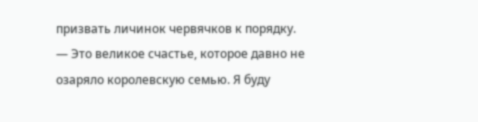призвать личинок червячков к порядку.
— Это великое счастье, которое давно не озаряло королевскую семью. Я буду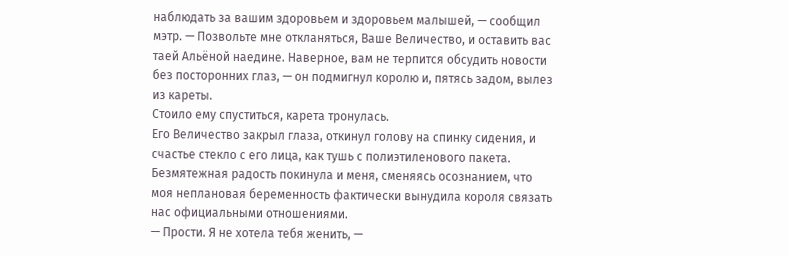наблюдать за вашим здоровьем и здоровьем малышей, — сообщил мэтр. — Позвольте мне откланяться, Ваше Величество, и оставить вас таей Альёной наедине. Наверное, вам не терпится обсудить новости без посторонних глаз, — он подмигнул королю и, пятясь задом, вылез из кареты.
Стоило ему спуститься, карета тронулась.
Его Величество закрыл глаза, откинул голову на спинку сидения, и счастье стекло с его лица, как тушь с полиэтиленового пакета.
Безмятежная радость покинула и меня, сменяясь осознанием, что моя неплановая беременность фактически вынудила короля связать нас официальными отношениями.
— Прости. Я не хотела тебя женить, —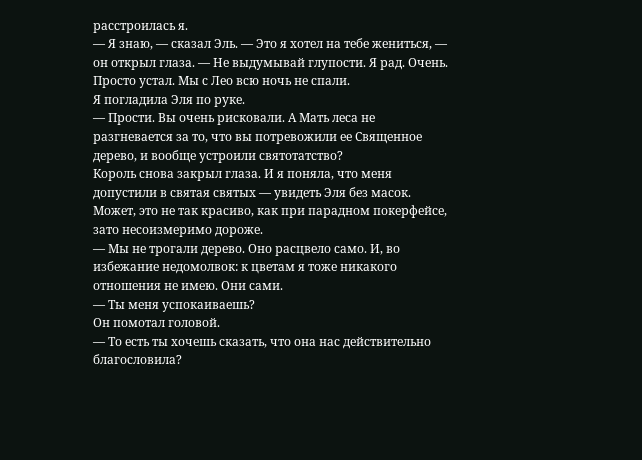расстроилась я.
— Я знаю, — сказал Эль. — Это я хотел на тебе жениться, — он открыл глаза. — Не выдумывай глупости. Я рад. Очень. Просто устал. Мы с Лео всю ночь не спали.
Я погладила Эля по руке.
— Прости. Вы очень рисковали. А Мать леса не разгневается за то, что вы потревожили ее Священное дерево, и вообще устроили святотатство?
Король снова закрыл глаза. И я поняла, что меня допустили в святая святых — увидеть Эля без масок. Может, это не так красиво, как при парадном покерфейсе, зато несоизмеримо дороже.
— Мы не трогали дерево. Оно расцвело само. И, во избежание недомолвок: к цветам я тоже никакого отношения не имею. Они сами.
— Ты меня успокаиваешь?
Он помотал головой.
— То есть ты хочешь сказать, что она нас действительно благословила?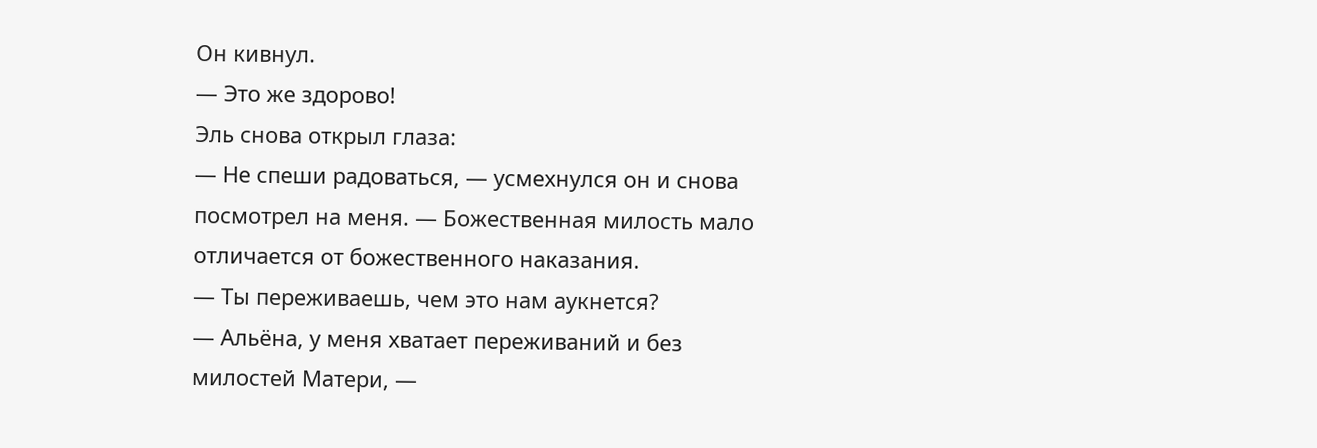Он кивнул.
— Это же здорово!
Эль снова открыл глаза:
— Не спеши радоваться, — усмехнулся он и снова посмотрел на меня. — Божественная милость мало отличается от божественного наказания.
— Ты переживаешь, чем это нам аукнется?
— Альёна, у меня хватает переживаний и без милостей Матери, —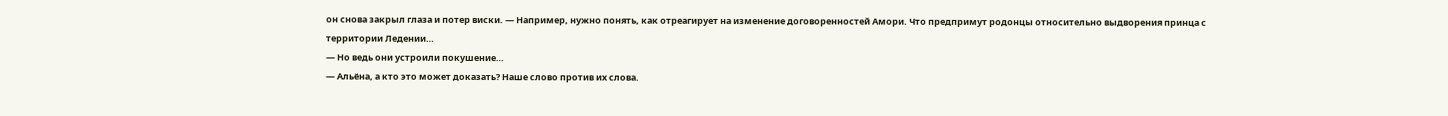он снова закрыл глаза и потер виски. — Например, нужно понять, как отреагирует на изменение договоренностей Амори. Что предпримут родонцы относительно выдворения принца с территории Ледении…
— Но ведь они устроили покушение…
— Альёна, а кто это может доказать? Наше слово против их слова.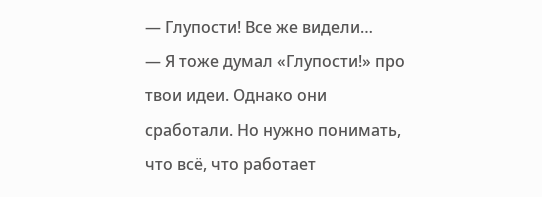— Глупости! Все же видели…
— Я тоже думал «Глупости!» про твои идеи. Однако они сработали. Но нужно понимать, что всё, что работает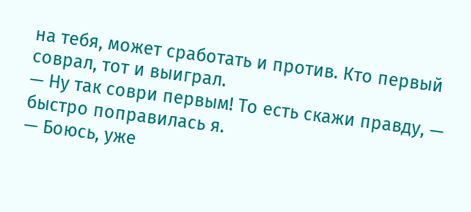на тебя, может сработать и против. Кто первый соврал, тот и выиграл.
— Ну так соври первым! То есть скажи правду, — быстро поправилась я.
— Боюсь, уже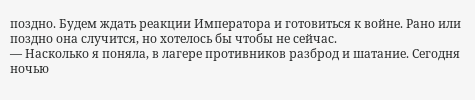поздно. Будем ждать реакции Императора и готовиться к войне. Рано или поздно она случится, но хотелось бы чтобы не сейчас.
— Насколько я поняла, в лагере противников разброд и шатание. Сегодня ночью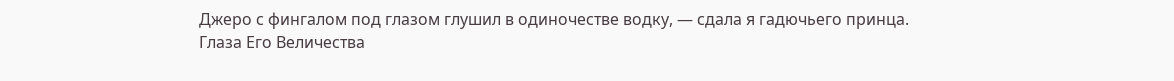Джеро с фингалом под глазом глушил в одиночестве водку, — сдала я гадючьего принца.
Глаза Его Величества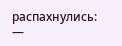распахнулись:
—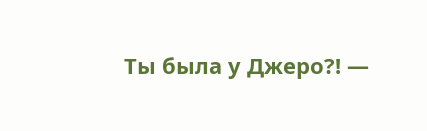Ты была у Джеро?! —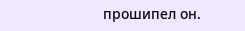прошипел он.